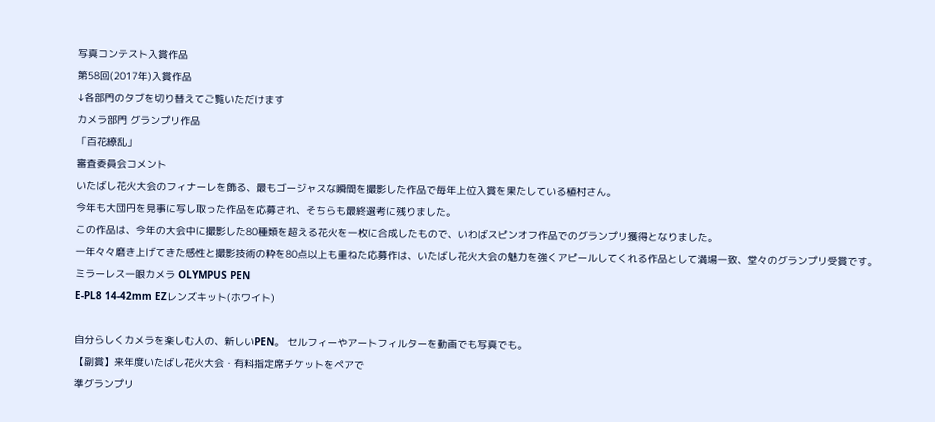写真コンテスト入賞作品
第58回(2017年)入賞作品
↓各部門のタブを切り替えてご覧いただけます
カメラ部門 グランプリ作品
「百花繚乱」
審査委員会コメント
いたばし花火大会のフィナーレを飾る、最もゴージャスな瞬間を撮影した作品で毎年上位入賞を果たしている植村さん。
今年も大団円を見事に写し取った作品を応募され、そちらも最終選考に残りました。
この作品は、今年の大会中に撮影した80種類を超える花火を一枚に合成したもので、いわばスピンオフ作品でのグランプリ獲得となりました。
一年々々磨き上げてきた感性と撮影技術の粋を80点以上も重ねた応募作は、いたばし花火大会の魅力を強くアピールしてくれる作品として満場一致、堂々のグランプリ受賞です。
ミラーレス一眼カメラ OLYMPUS PEN
E-PL8 14-42mm EZレンズキット(ホワイト)

自分らしくカメラを楽しむ人の、新しいPEN。 セルフィーやアートフィルターを動画でも写真でも。
【副賞】来年度いたばし花火大会・有料指定席チケットをペアで
準グランプリ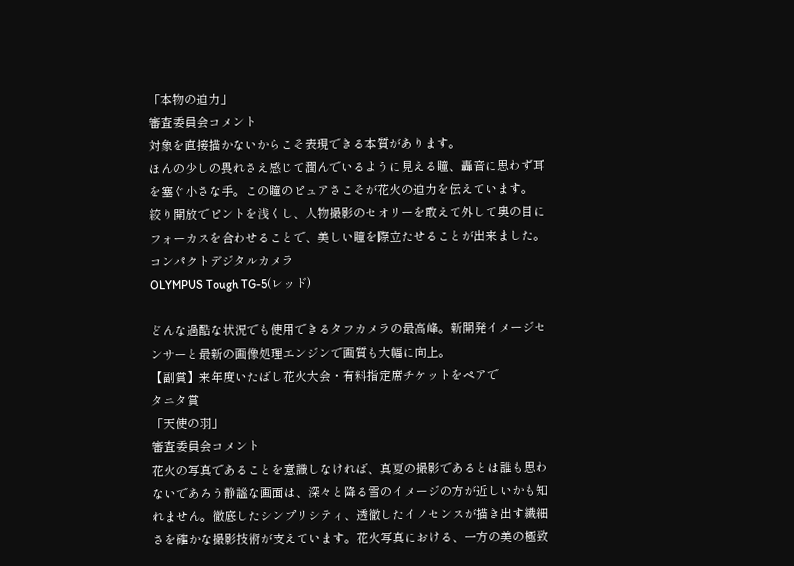「本物の迫力」
審査委員会コメント
対象を直接描かないからこそ表現できる本質があります。
ほんの少しの畏れさえ感じて潤んでいるように見える瞳、轟音に思わず耳を塞ぐ小さな手。この瞳のピュアさこそが花火の迫力を伝えています。
絞り開放でピントを浅くし、人物撮影のセオリーを敢えて外して奥の目にフォーカスを合わせることで、美しい瞳を際立たせることが出来ました。
コンパクトデジタルカメラ
OLYMPUS Tough TG-5(レッド)

どんな過酷な状況でも使用できるタフカメラの最高峰。新開発イメージセンサーと最新の画像処理エンジンで画質も大幅に向上。
【副賞】来年度いたばし花火大会・有料指定席チケットをペアで
タニタ賞
「天使の羽」
審査委員会コメント
花火の写真であることを意識しなければ、真夏の撮影であるとは誰も思わないであろう静謐な画面は、深々と降る雪のイメージの方が近しいかも知れません。徹底したシンプリシティ、透徹したイノセンスが描き出す繊細さを確かな撮影技術が支えています。花火写真における、一方の美の極致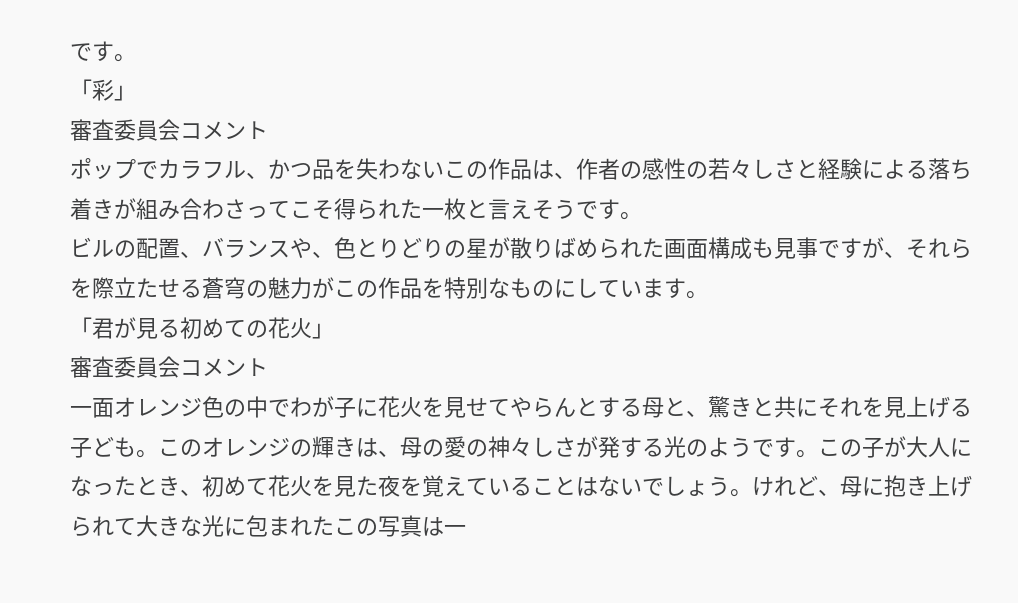です。
「彩」
審査委員会コメント
ポップでカラフル、かつ品を失わないこの作品は、作者の感性の若々しさと経験による落ち着きが組み合わさってこそ得られた一枚と言えそうです。
ビルの配置、バランスや、色とりどりの星が散りばめられた画面構成も見事ですが、それらを際立たせる蒼穹の魅力がこの作品を特別なものにしています。
「君が見る初めての花火」
審査委員会コメント
一面オレンジ色の中でわが子に花火を見せてやらんとする母と、驚きと共にそれを見上げる子ども。このオレンジの輝きは、母の愛の神々しさが発する光のようです。この子が大人になったとき、初めて花火を見た夜を覚えていることはないでしょう。けれど、母に抱き上げられて大きな光に包まれたこの写真は一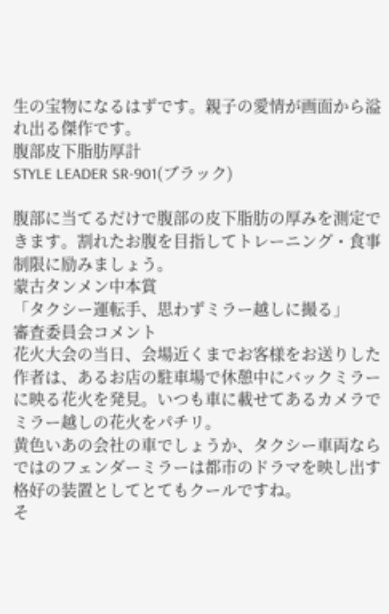生の宝物になるはずです。親子の愛情が画面から溢れ出る傑作です。
腹部皮下脂肪厚計
STYLE LEADER SR-901(ブラック)

腹部に当てるだけで腹部の皮下脂肪の厚みを測定できます。割れたお腹を目指してトレーニング・食事制限に励みましょう。
蒙古タンメン中本賞
「タクシー運転手、思わずミラー越しに撮る」
審査委員会コメント
花火大会の当日、会場近くまでお客様をお送りした作者は、あるお店の駐車場で休憩中にバックミラーに映る花火を発見。いつも車に載せてあるカメラでミラー越しの花火をパチリ。
黄色いあの会社の車でしょうか、タクシー車両ならではのフェンダーミラーは都市のドラマを映し出す格好の装置としてとてもクールですね。
そ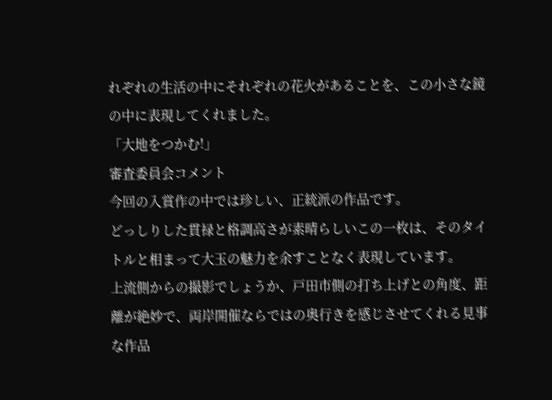れぞれの生活の中にそれぞれの花火があることを、この小さな鏡の中に表現してくれました。
「大地をつかむ!」
審査委員会コメント
今回の入賞作の中では珍しい、正統派の作品です。
どっしりした貫禄と格調高さが素晴らしいこの一枚は、そのタイトルと相まって大玉の魅力を余すことなく表現しています。
上流側からの撮影でしょうか、戸田市側の打ち上げとの角度、距離が絶妙で、両岸開催ならではの奥行きを感じさせてくれる見事な作品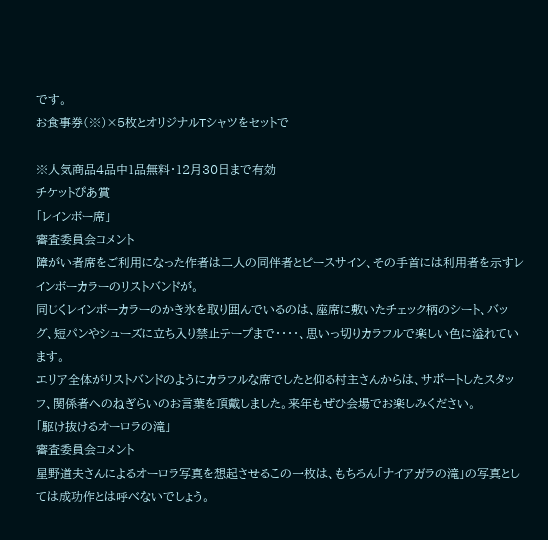です。
お食事券(※)×5枚とオリジナルTシャツをセットで

※人気商品4品中1品無料・12月30日まで有効
チケットぴあ賞
「レインボー席」
審査委員会コメント
障がい者席をご利用になった作者は二人の同伴者とピースサイン、その手首には利用者を示すレインボーカラーのリストバンドが。
同じくレインボーカラーのかき氷を取り囲んでいるのは、座席に敷いたチェック柄のシート、バッグ、短パンやシューズに立ち入り禁止テープまで・・・・、思いっ切りカラフルで楽しい色に溢れています。
エリア全体がリストバンドのようにカラフルな席でしたと仰る村主さんからは、サポートしたスタッフ、関係者へのねぎらいのお言葉を頂戴しました。来年もぜひ会場でお楽しみください。
「駆け抜けるオーロラの滝」
審査委員会コメント
星野道夫さんによるオーロラ写真を想起させるこの一枚は、もちろん「ナイアガラの滝」の写真としては成功作とは呼べないでしょう。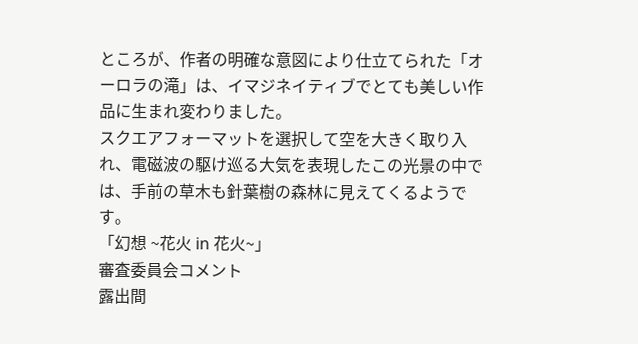ところが、作者の明確な意図により仕立てられた「オーロラの滝」は、イマジネイティブでとても美しい作品に生まれ変わりました。
スクエアフォーマットを選択して空を大きく取り入れ、電磁波の駆け巡る大気を表現したこの光景の中では、手前の草木も針葉樹の森林に見えてくるようです。
「幻想 ~花火 in 花火~」
審査委員会コメント
露出間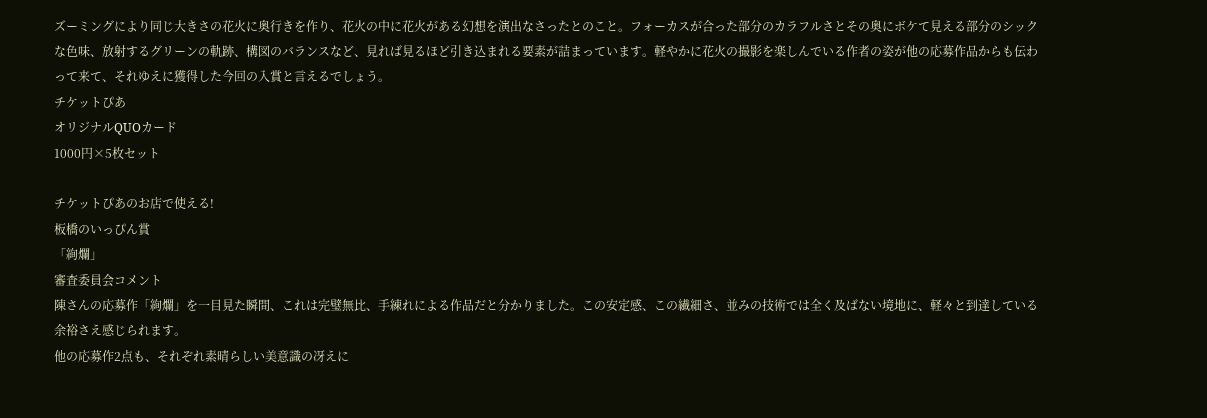ズーミングにより同じ大きさの花火に奥行きを作り、花火の中に花火がある幻想を演出なさったとのこと。フォーカスが合った部分のカラフルさとその奥にボケて見える部分のシックな色味、放射するグリーンの軌跡、構図のバランスなど、見れば見るほど引き込まれる要素が詰まっています。軽やかに花火の撮影を楽しんでいる作者の姿が他の応募作品からも伝わって来て、それゆえに獲得した今回の入賞と言えるでしょう。
チケットぴあ
オリジナルQUOカード
1000円×5枚セット

チケットぴあのお店で使える!
板橋のいっぴん賞
「絢爛」
審査委員会コメント
陳さんの応募作「絢爛」を一目見た瞬間、これは完璧無比、手練れによる作品だと分かりました。この安定感、この繊細さ、並みの技術では全く及ばない境地に、軽々と到達している余裕さえ感じられます。
他の応募作2点も、それぞれ素晴らしい美意識の冴えに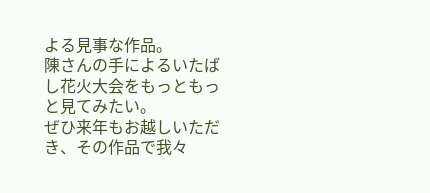よる見事な作品。
陳さんの手によるいたばし花火大会をもっともっと見てみたい。
ぜひ来年もお越しいただき、その作品で我々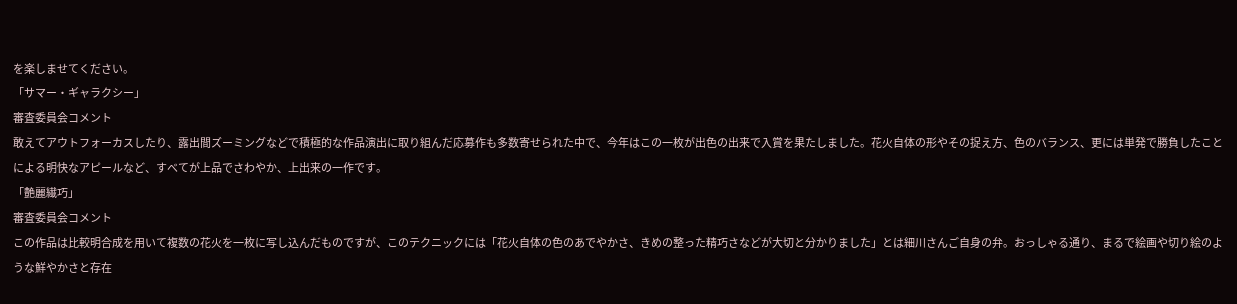を楽しませてください。
「サマー・ギャラクシー」
審査委員会コメント
敢えてアウトフォーカスしたり、露出間ズーミングなどで積極的な作品演出に取り組んだ応募作も多数寄せられた中で、今年はこの一枚が出色の出来で入賞を果たしました。花火自体の形やその捉え方、色のバランス、更には単発で勝負したことによる明快なアピールなど、すべてが上品でさわやか、上出来の一作です。
「艶麗繊巧」
審査委員会コメント
この作品は比較明合成を用いて複数の花火を一枚に写し込んだものですが、このテクニックには「花火自体の色のあでやかさ、きめの整った精巧さなどが大切と分かりました」とは細川さんご自身の弁。おっしゃる通り、まるで絵画や切り絵のような鮮やかさと存在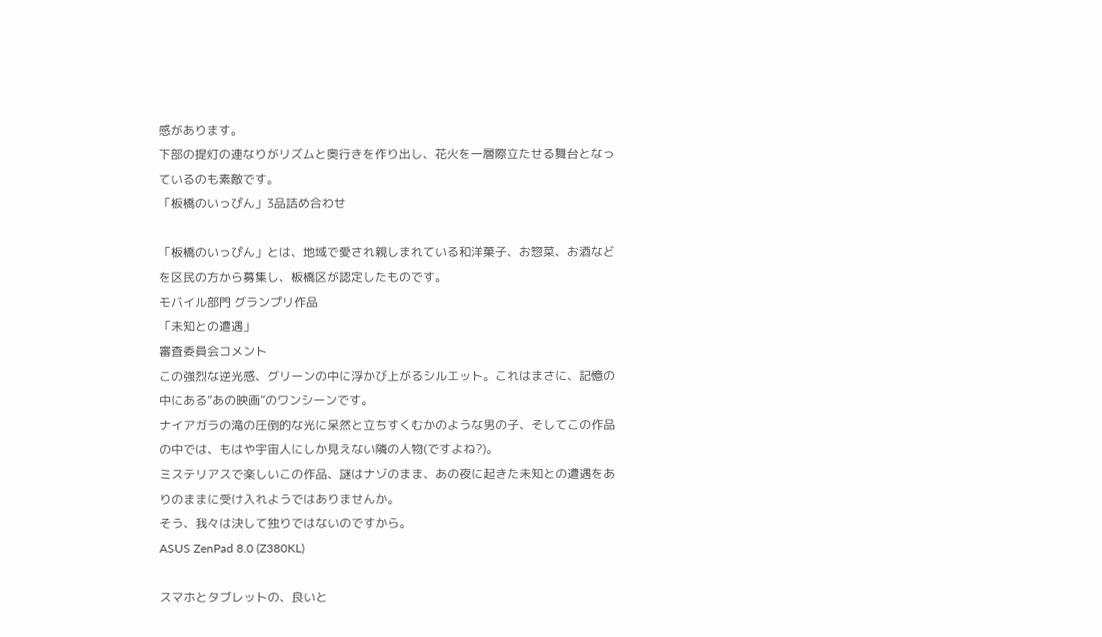感があります。
下部の提灯の連なりがリズムと奥行きを作り出し、花火を一層際立たせる舞台となっているのも素敵です。
「板橋のいっぴん」3品詰め合わせ

「板橋のいっぴん」とは、地域で愛され親しまれている和洋菓子、お惣菜、お酒などを区民の方から募集し、板橋区が認定したものです。
モバイル部門 グランプリ作品
「未知との遭遇」
審査委員会コメント
この強烈な逆光感、グリーンの中に浮かび上がるシルエット。これはまさに、記憶の中にある”あの映画”のワンシーンです。
ナイアガラの滝の圧倒的な光に呆然と立ちすくむかのような男の子、そしてこの作品の中では、もはや宇宙人にしか見えない隣の人物(ですよね?)。
ミステリアスで楽しいこの作品、謎はナゾのまま、あの夜に起きた未知との遭遇をありのままに受け入れようではありませんか。
そう、我々は決して独りではないのですから。
ASUS ZenPad 8.0 (Z380KL)

スマホとタブレットの、良いと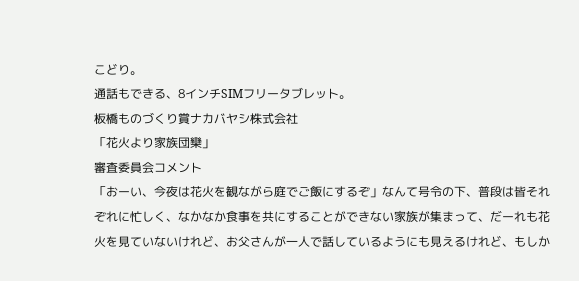こどり。
通話もできる、8インチSIMフリータブレット。
板橋ものづくり賞ナカバヤシ株式会社
「花火より家族団欒」
審査委員会コメント
「おーい、今夜は花火を観ながら庭でご飯にするぞ」なんて号令の下、普段は皆それぞれに忙しく、なかなか食事を共にすることができない家族が集まって、だーれも花火を見ていないけれど、お父さんが一人で話しているようにも見えるけれど、もしか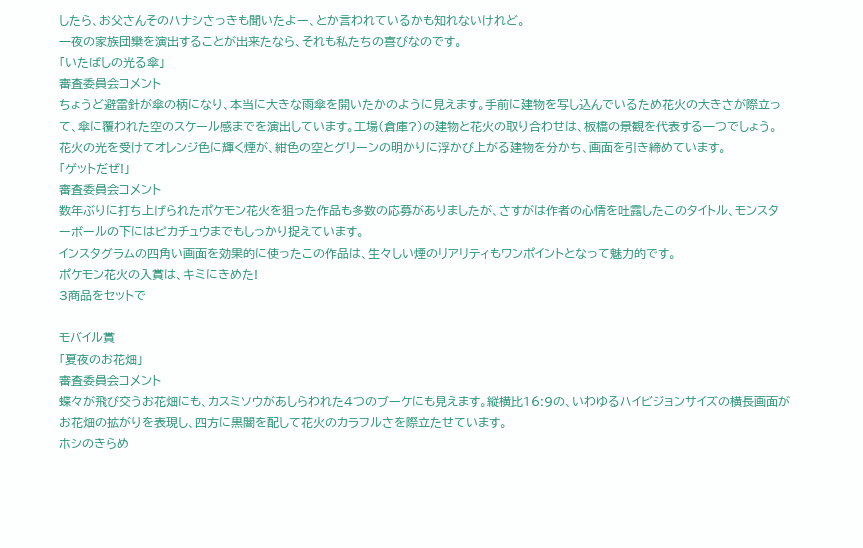したら、お父さんそのハナシさっきも聞いたよー、とか言われているかも知れないけれど。
一夜の家族団欒を演出することが出来たなら、それも私たちの喜びなのです。
「いたばしの光る傘」
審査委員会コメント
ちょうど避雷針が傘の柄になり、本当に大きな雨傘を開いたかのように見えます。手前に建物を写し込んでいるため花火の大きさが際立って、傘に覆われた空のスケール感までを演出しています。工場(倉庫?)の建物と花火の取り合わせは、板橋の景観を代表する一つでしょう。
花火の光を受けてオレンジ色に輝く煙が、紺色の空とグリーンの明かりに浮かび上がる建物を分かち、画面を引き締めています。
「ゲットだぜ!」
審査委員会コメント
数年ぶりに打ち上げられたポケモン花火を狙った作品も多数の応募がありましたが、さすがは作者の心情を吐露したこのタイトル、モンスターボールの下にはピカチュウまでもしっかり捉えています。
インスタグラムの四角い画面を効果的に使ったこの作品は、生々しい煙のリアリティもワンポイントとなって魅力的です。
ポケモン花火の入賞は、キミにきめた!
3商品をセットで

モバイル賞
「夏夜のお花畑」
審査委員会コメント
蝶々が飛び交うお花畑にも、カスミソウがあしらわれた4つのブーケにも見えます。縦横比16:9の、いわゆるハイビジョンサイズの横長画面がお花畑の拡がりを表現し、四方に黒闇を配して花火のカラフルさを際立たせています。
ホシのきらめ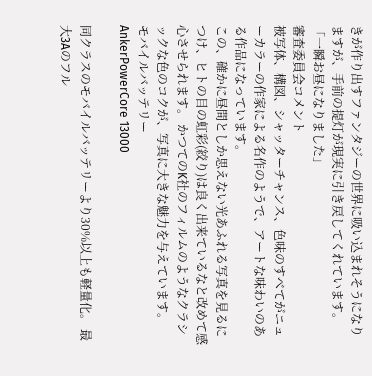きが作り出すファンタジーの世界に吸い込まれそうになりますが、手前の提灯が現実に引き戻してくれています。
「一瞬お昼になりました」
審査委員会コメント
被写体、構図、シャッターチャンス、色味のすべてがニューカラーの作家による名作のようで、アートな味わいのある作品になっています。
この、確かに昼間としか思えない光あふれる写真を見るにつけ、ヒトの目の虹彩(絞り)は良く出来ているなと改めて感心させられます。 かつてのK社のフィルムのようなクラシックな色のコクが、写真に大きな魅力を与えています。
モバイルバッテリー
AnkerPowerCore 13000

同クラスのモバイルバッテリーより30%以上も軽量化。 最大3Aのフル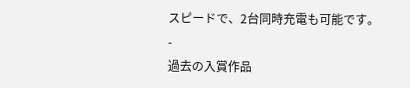スピードで、2台同時充電も可能です。
-
過去の入賞作品